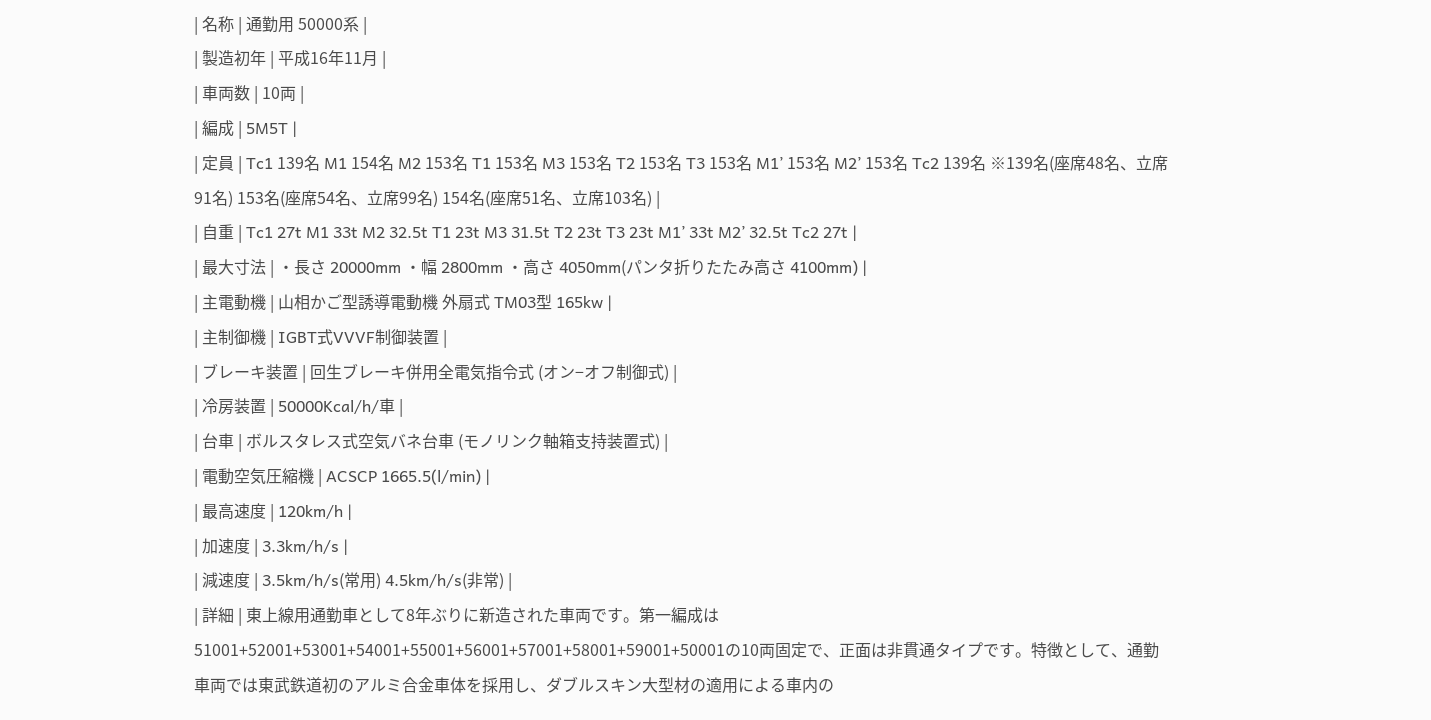| 名称 | 通勤用 50000系 |
| 製造初年 | 平成16年11月 |
| 車両数 | 10両 |
| 編成 | 5M5T |
| 定員 | Tc1 139名 M1 154名 M2 153名 T1 153名 M3 153名 T2 153名 T3 153名 M1’ 153名 M2’ 153名 Tc2 139名 ※139名(座席48名、立席91名) 153名(座席54名、立席99名) 154名(座席51名、立席103名) |
| 自重 | Tc1 27t M1 33t M2 32.5t T1 23t M3 31.5t T2 23t T3 23t M1’ 33t M2’ 32.5t Tc2 27t |
| 最大寸法 | ・長さ 20000mm ・幅 2800mm ・高さ 4050mm(パンタ折りたたみ高さ 4100mm) |
| 主電動機 | 山相かご型誘導電動機 外扇式 TM03型 165kw |
| 主制御機 | IGBT式VVVF制御装置 |
| ブレーキ装置 | 回生ブレーキ併用全電気指令式 (オン−オフ制御式) |
| 冷房装置 | 50000Kcal/h/車 |
| 台車 | ボルスタレス式空気バネ台車 (モノリンク軸箱支持装置式) |
| 電動空気圧縮機 | ACSCP 1665.5(l/min) |
| 最高速度 | 120km/h |
| 加速度 | 3.3km/h/s |
| 減速度 | 3.5km/h/s(常用) 4.5km/h/s(非常) |
| 詳細 | 東上線用通勤車として8年ぶりに新造された車両です。第一編成は51001+52001+53001+54001+55001+56001+57001+58001+59001+50001の10両固定で、正面は非貫通タイプです。特徴として、通勤車両では東武鉄道初のアルミ合金車体を採用し、ダブルスキン大型材の適用による車内の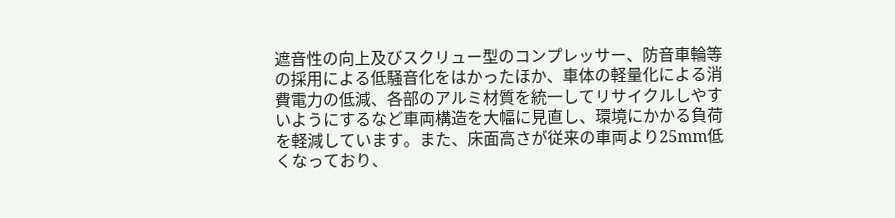遮音性の向上及びスクリュー型のコンプレッサー、防音車輪等の採用による低騒音化をはかったほか、車体の軽量化による消費電力の低減、各部のアルミ材質を統一してリサイクルしやすいようにするなど車両構造を大幅に見直し、環境にかかる負荷を軽減しています。また、床面高さが従来の車両より25mm低くなっており、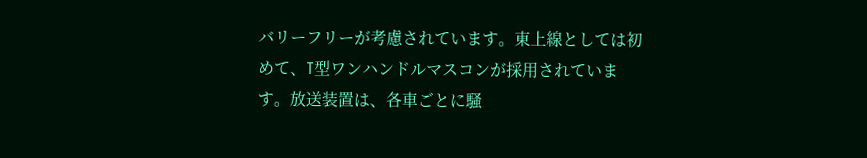バリーフリーが考慮されています。東上線としては初めて、T型ワンハンドルマスコンが採用されています。放送装置は、各車ごとに騒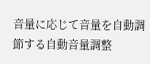音量に応じて音量を自動調節する自動音量調整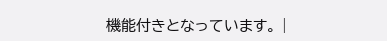機能付きとなっています。 |